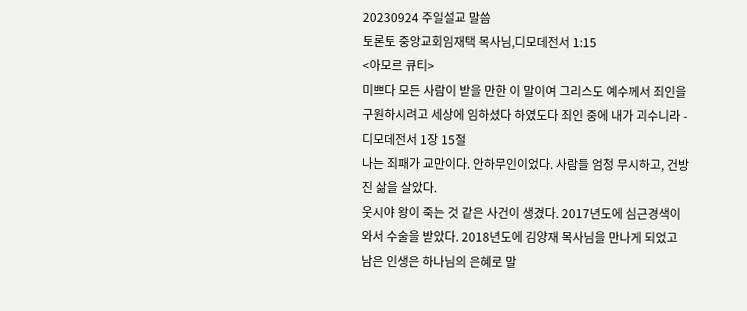20230924 주일설교 말씀
토론토 중앙교회임재택 목사님,디모데전서 1:15
<아모르 큐티>
미쁘다 모든 사람이 받을 만한 이 말이여 그리스도 예수께서 죄인을 구원하시려고 세상에 임하셨다 하였도다 죄인 중에 내가 괴수니라 - 디모데전서 1장 15절
나는 죄패가 교만이다. 안하무인이었다. 사람들 엄청 무시하고, 건방진 삶을 살았다.
웃시야 왕이 죽는 것 같은 사건이 생겼다. 2017년도에 심근경색이 와서 수술을 받았다. 2018년도에 김양재 목사님을 만나게 되었고 남은 인생은 하나님의 은혜로 말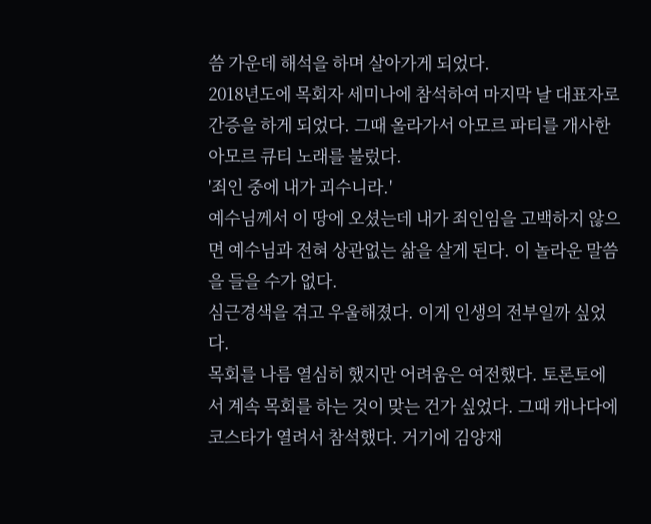씀 가운데 해석을 하며 살아가게 되었다.
2018년도에 목회자 세미나에 참석하여 마지막 날 대표자로 간증을 하게 되었다. 그때 올라가서 아모르 파티를 개사한 아모르 큐티 노래를 불렀다.
'죄인 중에 내가 괴수니라.'
예수님께서 이 땅에 오셨는데 내가 죄인임을 고백하지 않으면 예수님과 전혀 상관없는 삶을 살게 된다. 이 놀라운 말씀을 들을 수가 없다.
심근경색을 겪고 우울해졌다. 이게 인생의 전부일까 싶었다.
목회를 나름 열심히 했지만 어려움은 여전했다. 토론토에서 계속 목회를 하는 것이 맞는 건가 싶었다. 그때 캐나다에 코스타가 열려서 참석했다. 거기에 김양재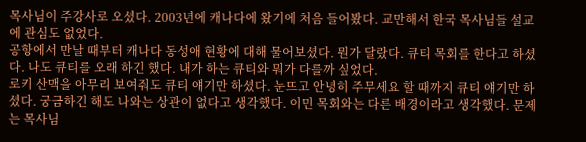목사님이 주강사로 오셨다. 2003년에 캐나다에 왔기에 처음 들어봤다. 교만해서 한국 목사님들 설교에 관심도 없었다.
공항에서 만날 때부터 캐나다 동성애 현황에 대해 물어보셨다. 뭔가 달랐다. 큐티 목회를 한다고 하셨다. 나도 큐티를 오래 하긴 했다. 내가 하는 큐티와 뭐가 다를까 싶었다.
로키 산맥을 아무리 보여줘도 큐티 얘기만 하셨다. 눈뜨고 안녕히 주무세요 할 때까지 큐티 얘기만 하셨다. 궁금하긴 해도 나와는 상관이 없다고 생각했다. 이민 목회와는 다른 배경이라고 생각했다. 문제는 목사님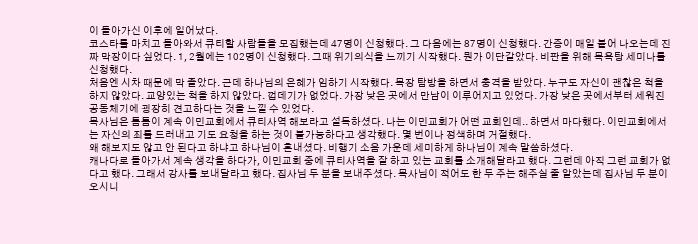이 돌아가신 이후에 일어났다.
코스타를 마치고 돌아와서 큐티할 사람들을 모집했는데 47명이 신청했다. 그 다음에는 87명이 신청했다. 간증이 매일 붙어 나오는데 진짜 막장이다 싶었다. 1, 2월에는 102명이 신청했다. 그때 위기의식을 느끼기 시작했다. 뭔가 이단같았다. 비판을 위해 목욕탕 세미나를 신청했다.
처음엔 시차 때문에 막 졸았다. 근데 하나님의 은혜가 임하기 시작했다. 목장 탐방을 하면서 충격을 받았다. 누구도 자신이 괜찮은 척을 하지 않았다. 교양있는 척을 하지 않았다. 껍데기가 없었다. 가장 낮은 곳에서 만남이 이루어지고 있었다. 가장 낮은 곳에서부터 세워진 공동체기에 굉장히 견고하다는 것을 느낄 수 있었다.
목사님은 틈틈이 계속 이민교회에서 큐티사역 해보라고 설득하셨다. 나는 이민교회가 어떤 교회인데.. 하면서 마다했다. 이민교회에서는 자신의 죄를 드러내고 기도 요청을 하는 것이 불가능하다고 생각했다. 몇 번이나 정색하며 거절했다.
왜 해보지도 않고 안 된다고 하냐고 하나님이 혼내셨다. 비행기 소음 가운데 세미하게 하나님이 계속 말씀하셨다.
캐나다로 돌아가서 계속 생각을 하다가, 이민교회 중에 큐티사역을 잘 하고 있는 교회를 소개해달라고 했다. 그런데 아직 그런 교회가 없다고 했다. 그래서 강사를 보내달라고 했다. 집사님 두 분을 보내주셨다. 목사님이 적어도 한 두 주는 해주실 줄 알았는데 집사님 두 분이 오시니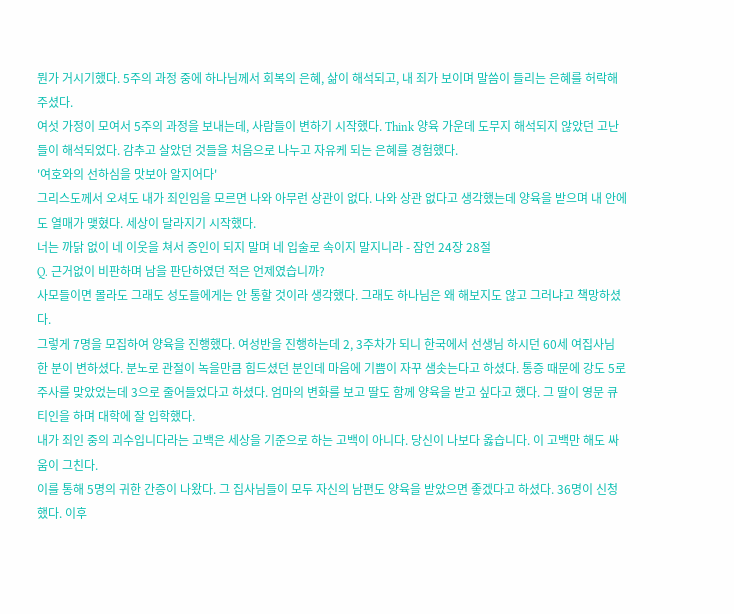뭔가 거시기했다. 5주의 과정 중에 하나님께서 회복의 은혜, 삶이 해석되고, 내 죄가 보이며 말씀이 들리는 은혜를 허락해주셨다.
여섯 가정이 모여서 5주의 과정을 보내는데, 사람들이 변하기 시작했다. Think 양육 가운데 도무지 해석되지 않았던 고난들이 해석되었다. 감추고 살았던 것들을 처음으로 나누고 자유케 되는 은혜를 경험했다.
'여호와의 선하심을 맛보아 알지어다'
그리스도께서 오셔도 내가 죄인임을 모르면 나와 아무런 상관이 없다. 나와 상관 없다고 생각했는데 양육을 받으며 내 안에도 열매가 맺혔다. 세상이 달라지기 시작했다.
너는 까닭 없이 네 이웃을 쳐서 증인이 되지 말며 네 입술로 속이지 말지니라 - 잠언 24장 28절
Q. 근거없이 비판하며 남을 판단하였던 적은 언제였습니까?
사모들이면 몰라도 그래도 성도들에게는 안 통할 것이라 생각했다. 그래도 하나님은 왜 해보지도 않고 그러냐고 책망하셨다.
그렇게 7명을 모집하여 양육을 진행했다. 여성반을 진행하는데 2, 3주차가 되니 한국에서 선생님 하시던 60세 여집사님 한 분이 변하셨다. 분노로 관절이 녹을만큼 힘드셨던 분인데 마음에 기쁨이 자꾸 샘솟는다고 하셨다. 통증 때문에 강도 5로 주사를 맞았었는데 3으로 줄어들었다고 하셨다. 엄마의 변화를 보고 딸도 함께 양육을 받고 싶다고 했다. 그 딸이 영문 큐티인을 하며 대학에 잘 입학했다.
내가 죄인 중의 괴수입니다라는 고백은 세상을 기준으로 하는 고백이 아니다. 당신이 나보다 옳습니다. 이 고백만 해도 싸움이 그친다.
이를 통해 5명의 귀한 간증이 나왔다. 그 집사님들이 모두 자신의 남편도 양육을 받았으면 좋겠다고 하셨다. 36명이 신청했다. 이후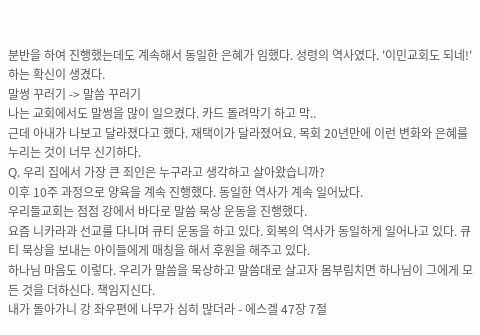분반을 하여 진행했는데도 계속해서 동일한 은혜가 임했다. 성령의 역사였다. '이민교회도 되네!' 하는 확신이 생겼다.
말썽 꾸러기 -> 말씀 꾸러기
나는 교회에서도 말썽을 많이 일으켰다. 카드 돌려막기 하고 막..
근데 아내가 나보고 달라졌다고 했다. 재택이가 달라졌어요. 목회 20년만에 이런 변화와 은혜를 누리는 것이 너무 신기하다.
Q. 우리 집에서 가장 큰 죄인은 누구라고 생각하고 살아왔습니까?
이후 10주 과정으로 양육을 계속 진행했다. 동일한 역사가 계속 일어났다.
우리들교회는 점점 강에서 바다로 말씀 묵상 운동을 진행했다.
요즘 니카라과 선교를 다니며 큐티 운동을 하고 있다. 회복의 역사가 동일하게 일어나고 있다. 큐티 묵상을 보내는 아이들에게 매칭을 해서 후원을 해주고 있다.
하나님 마음도 이렇다. 우리가 말씀을 묵상하고 말씀대로 살고자 몸부림치면 하나님이 그에게 모든 것을 더하신다. 책임지신다.
내가 돌아가니 강 좌우편에 나무가 심히 많더라 - 에스겔 47장 7절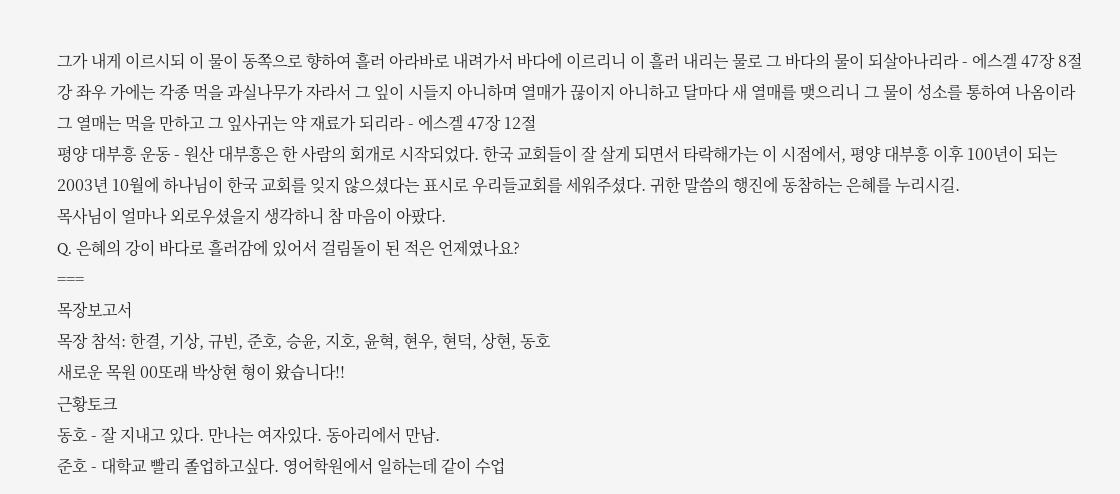그가 내게 이르시되 이 물이 동쪽으로 향하여 흘러 아라바로 내려가서 바다에 이르리니 이 흘러 내리는 물로 그 바다의 물이 되살아나리라 - 에스겔 47장 8절
강 좌우 가에는 각종 먹을 과실나무가 자라서 그 잎이 시들지 아니하며 열매가 끊이지 아니하고 달마다 새 열매를 맺으리니 그 물이 성소를 통하여 나옴이라 그 열매는 먹을 만하고 그 잎사귀는 약 재료가 되리라 - 에스겔 47장 12절
평양 대부흥 운동 - 원산 대부흥은 한 사람의 회개로 시작되었다. 한국 교회들이 잘 살게 되면서 타락해가는 이 시점에서, 평양 대부흥 이후 100년이 되는 2003년 10월에 하나님이 한국 교회를 잊지 않으셨다는 표시로 우리들교회를 세워주셨다. 귀한 말씀의 행진에 동참하는 은혜를 누리시길.
목사님이 얼마나 외로우셨을지 생각하니 참 마음이 아팠다.
Q. 은혜의 강이 바다로 흘러감에 있어서 걸림돌이 된 적은 언제였나요?
===
목장보고서
목장 참석: 한결, 기상, 규빈, 준호, 승윤, 지호, 윤혁, 현우, 현덕, 상현, 동호
새로운 목원 00또래 박상현 형이 왔습니다!!
근황토크
동호 - 잘 지내고 있다. 만나는 여자있다. 동아리에서 만남.
준호 - 대학교 빨리 졸업하고싶다. 영어학원에서 일하는데 같이 수업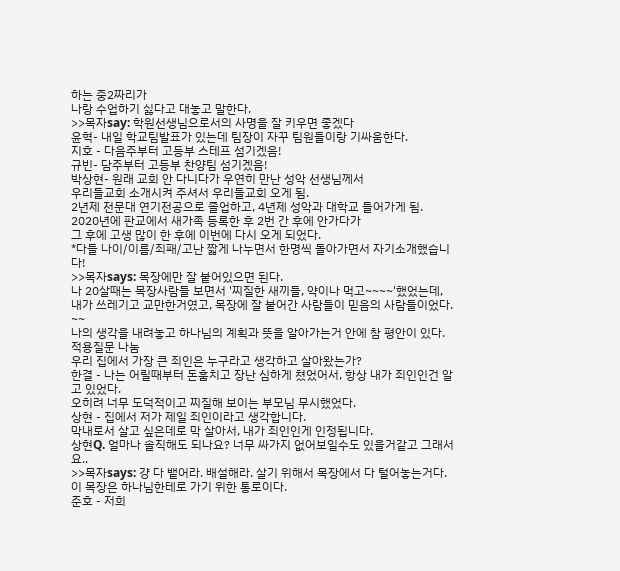하는 중2짜리가
나랑 수업하기 싫다고 대놓고 말한다.
>>목자say: 학원선생님으로서의 사명을 잘 키우면 좋겠다
윤혁- 내일 학교팀발표가 있는데 팀장이 자꾸 팀원들이랑 기싸움한다.
지호 - 다음주부터 고등부 스테프 섬기겠음!
규빈- 담주부터 고등부 찬양팀 섬기겠음!
박상현- 원래 교회 안 다니다가 우연히 만난 성악 선생님께서
우리들교회 소개시켜 주셔서 우리들교회 오게 됨.
2년제 전문대 연기전공으로 졸업하고, 4년제 성악과 대학교 들어가게 됨.
2020년에 판교에서 새가족 등록한 후 2번 간 후에 안가다가
그 후에 고생 많이 한 후에 이번에 다시 오게 되었다.
*다들 나이/이름/죄패/고난 짧게 나누면서 한명씩 돌아가면서 자기소개했습니다!
>>목자says: 목장에만 잘 붙어있으면 된다.
나 20살때는 목장사람들 보면서 '찌질한 새끼들, 약이나 먹고~~~~'했었는데,
내가 쓰레기고 교만한거였고, 목장에 잘 붙어간 사람들이 믿음의 사람들이었다. ~~
나의 생각을 내려놓고 하나님의 계획과 뜻을 알아가는거 안에 참 평안이 있다.
적용질문 나눔
우리 집에서 가장 큰 죄인은 누구라고 생각하고 살아왔는가?
한결 - 나는 어릴때부터 돈훔치고 장난 심하게 쳤었어서, 항상 내가 죄인인건 알고 있었다.
오히려 너무 도덕적이고 찌질해 보이는 부모님 무시했었다.
상현 - 집에서 저가 제일 죄인이라고 생각합니다.
막내로서 살고 싶은데로 막 살아서, 내가 죄인인게 인정됩니다.
상현Q. 얼마나 솔직해도 되나요? 너무 싸가지 없어보일수도 있을거같고 그래서요..
>>목자says: 걍 다 뱉어라. 배설해라. 살기 위해서 목장에서 다 털어놓는거다.
이 목장은 하나님한테로 가기 위한 통로이다.
준호 - 저희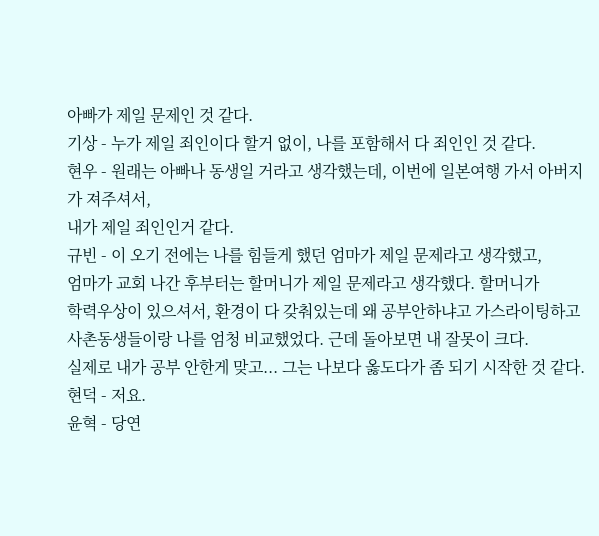아빠가 제일 문제인 것 같다.
기상 - 누가 제일 죄인이다 할거 없이, 나를 포함해서 다 죄인인 것 같다.
현우 - 원래는 아빠나 동생일 거라고 생각했는데, 이번에 일본여행 가서 아버지가 져주셔서,
내가 제일 죄인인거 같다.
규빈 - 이 오기 전에는 나를 힘들게 했던 엄마가 제일 문제라고 생각했고,
엄마가 교회 나간 후부터는 할머니가 제일 문제라고 생각했다. 할머니가
학력우상이 있으셔서, 환경이 다 갖춰있는데 왜 공부안하냐고 가스라이팅하고
사촌동생들이랑 나를 엄청 비교했었다. 근데 돌아보면 내 잘못이 크다.
실제로 내가 공부 안한게 맞고... 그는 나보다 옳도다가 좀 되기 시작한 것 같다.
현덕 - 저요.
윤혁 - 당연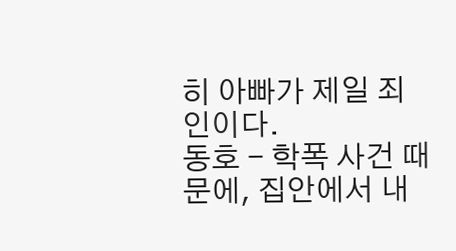히 아빠가 제일 죄인이다.
동호 - 학폭 사건 때문에, 집안에서 내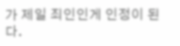가 제일 죄인인게 인정이 된다.